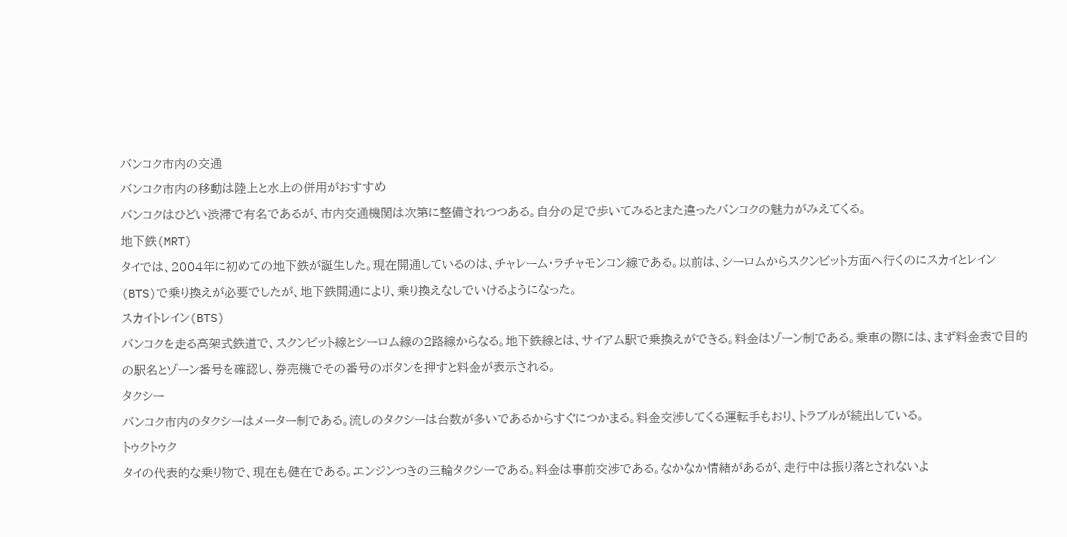バンコク市内の交通
バンコク市内の移動は陸上と水上の併用がおすすめ
バンコクはひどい渋滞で有名であるが、市内交通機関は次第に整備されつつある。自分の足で歩いてみるとまた違ったバンコクの魅力がみえてくる。
地下鉄(MRT)
タイでは、2004年に初めての地下鉄が誕生した。現在開通しているのは、チャレーム・ラチャモンコン線である。以前は、シーロムからスクンビット方面へ行くのにスカイとレイン(BTS)で乗り換えが必要でしたが、地下鉄開通により、乗り換えなしでいけるようになった。
スカイトレイン(BTS)
バンコクを走る高架式鉄道で、スクンビット線とシーロム線の2路線からなる。地下鉄線とは、サイアム駅で乗換えができる。料金はゾーン制である。乗車の際には、まず料金表で目的の駅名とゾーン番号を確認し、券売機でその番号のボタンを押すと料金が表示される。
タクシー
バンコク市内のタクシーはメーター制である。流しのタクシーは台数が多いであるからすぐにつかまる。料金交渉してくる運転手もおり、トラブルが続出している。
トゥクトゥク
タイの代表的な乗り物で、現在も健在である。エンジンつきの三輪タクシーである。料金は事前交渉である。なかなか情緒があるが、走行中は振り落とされないよ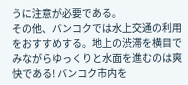うに注意が必要である。
その他、バンコクでは水上交通の利用をおすすめする。地上の渋滞を横目でみながらゆっくりと水面を進むのは爽快である! バンコク市内を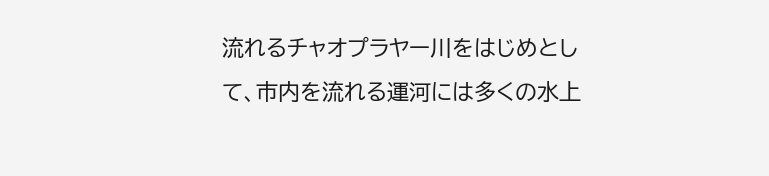流れるチャオプラヤー川をはじめとして、市内を流れる運河には多くの水上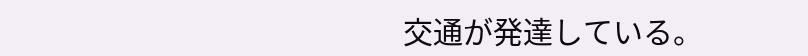交通が発達している。